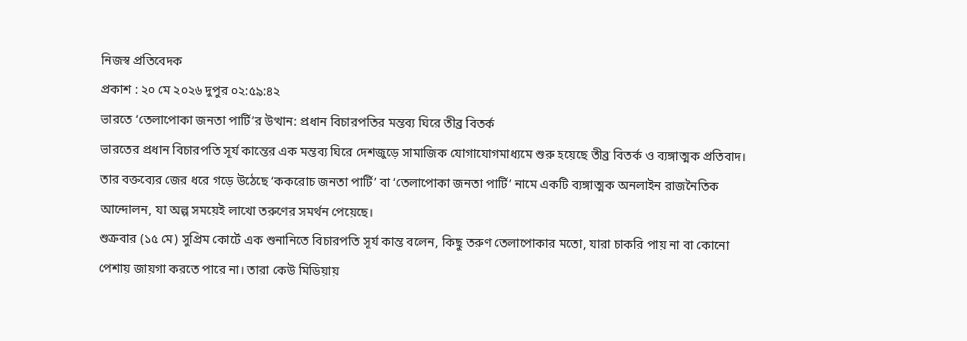নিজস্ব প্রতিবেদক
প্রকাশ : ২০ মে ২০২৬ দুপুর ০২:৫৯:৪২
ভারতে ‘তেলাপোকা জনতা পার্টি’র উত্থান: প্রধান বিচারপতির মন্তব্য ঘিরে তীব্র বিতর্ক
ভারতের প্রধান বিচারপতি সূর্য কান্তের এক মন্তব্য ঘিরে দেশজুড়ে সামাজিক যোগাযোগমাধ্যমে শুরু হয়েছে তীব্র বিতর্ক ও ব্যঙ্গাত্মক প্রতিবাদ। তার বক্তব্যের জের ধরে গড়ে উঠেছে ‘ককরোচ জনতা পার্টি’ বা ‘তেলাপোকা জনতা পার্টি’ নামে একটি ব্যঙ্গাত্মক অনলাইন রাজনৈতিক আন্দোলন, যা অল্প সময়েই লাখো তরুণের সমর্থন পেয়েছে।
শুক্রবার (১৫ মে) সুপ্রিম কোর্টে এক শুনানিতে বিচারপতি সূর্য কান্ত বলেন, কিছু তরুণ তেলাপোকার মতো, যারা চাকরি পায় না বা কোনো পেশায় জায়গা করতে পারে না। তারা কেউ মিডিয়ায়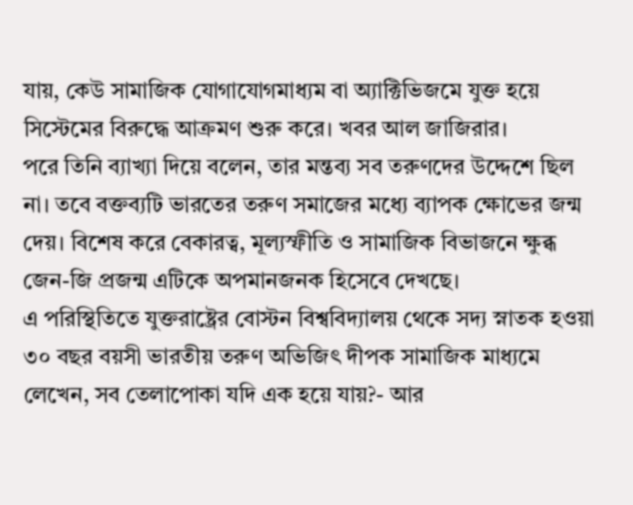যায়, কেউ সামাজিক যোগাযোগমাধ্যম বা অ্যাক্টিভিজমে যুক্ত হয়ে সিস্টেমের বিরুদ্ধে আক্রমণ শুরু করে। খবর আল জাজিরার।
পরে তিনি ব্যাখ্যা দিয়ে বলেন, তার মন্তব্য সব তরুণদের উদ্দেশে ছিল না। তবে বক্তব্যটি ভারতের তরুণ সমাজের মধ্যে ব্যাপক ক্ষোভের জন্ম দেয়। বিশেষ করে বেকারত্ব, মূল্যস্ফীতি ও সামাজিক বিভাজনে ক্ষুব্ধ জেন-জি প্রজন্ম এটিকে অপমানজনক হিসেবে দেখছে।
এ পরিস্থিতিতে যুক্তরাষ্ট্রের বোস্টন বিশ্ববিদ্যালয় থেকে সদ্য স্নাতক হওয়া ৩০ বছর বয়সী ভারতীয় তরুণ অভিজিৎ দীপক সামাজিক মাধ্যমে লেখেন, সব তেলাপোকা যদি এক হয়ে যায়?- আর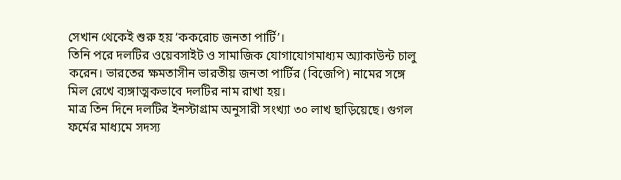সেখান থেকেই শুরু হয় ‘ককরোচ জনতা পার্টি’।
তিনি পরে দলটির ওয়েবসাইট ও সামাজিক যোগাযোগমাধ্যম অ্যাকাউন্ট চালু করেন। ভারতের ক্ষমতাসীন ভারতীয় জনতা পার্টির (বিজেপি) নামের সঙ্গে মিল রেখে ব্যঙ্গাত্মকভাবে দলটির নাম রাখা হয়।
মাত্র তিন দিনে দলটির ইনস্টাগ্রাম অনুসারী সংখ্যা ৩০ লাখ ছাড়িয়েছে। গুগল ফর্মের মাধ্যমে সদস্য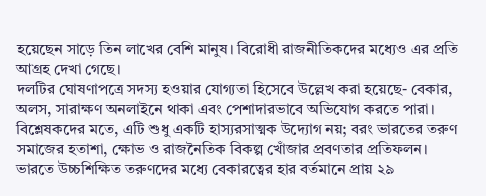হয়েছেন সাড়ে তিন লাখের বেশি মানুষ। বিরোধী রাজনীতিকদের মধ্যেও এর প্রতি আগ্রহ দেখা গেছে।
দলটির ঘোষণাপত্রে সদস্য হওয়ার যোগ্যতা হিসেবে উল্লেখ করা হয়েছে- বেকার, অলস, সারাক্ষণ অনলাইনে থাকা এবং পেশাদারভাবে অভিযোগ করতে পারা।
বিশ্লেষকদের মতে, এটি শুধু একটি হাস্যরসাত্মক উদ্যোগ নয়; বরং ভারতের তরুণ সমাজের হতাশা, ক্ষোভ ও রাজনৈতিক বিকল্প খোঁজার প্রবণতার প্রতিফলন।
ভারতে উচ্চশিক্ষিত তরুণদের মধ্যে বেকারত্বের হার বর্তমানে প্রায় ২৯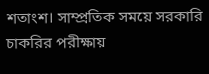শতাংশ। সাম্প্রতিক সময়ে সরকারি চাকরির পরীক্ষায়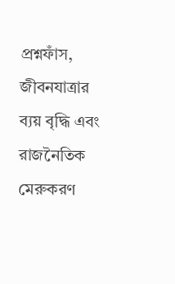প্রশ্নফাঁস, জীবনযাত্রার ব্যয় বৃদ্ধি এবং রাজনৈতিক মেরুকরণ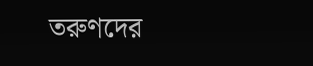তরুণদের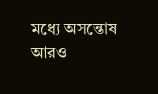মধ্যে অসন্তোষ আরও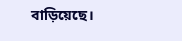বাড়িয়েছে।